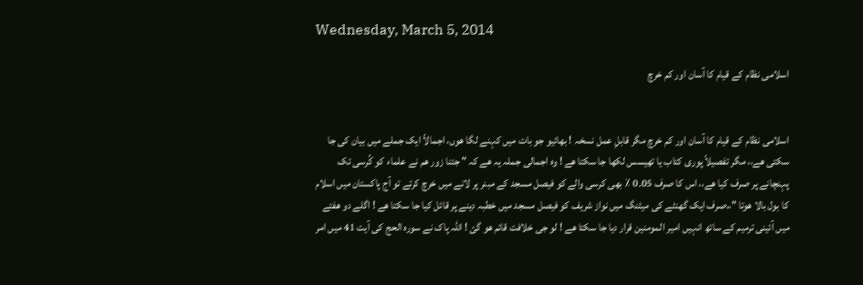Wednesday, March 5, 2014

اسلامی نظام کے قیام کا آسان اور کم خرچ


اسلامی نظام کے قیام کا آسان اور کم خرچ مگر قابلِ عمل نسخہ ! بھائیو جو بات میں کہنے لگا ھوں، اجمالاً ایک جملے میں بیان کی جا سکتی ھے،، مگر تفصیلاً پوری کتاب یا تھیسس لکھا جا سکتا ھے ! وہ اجمالی جملہ یہ ھے کہ " جتنا زور ھم نے علماء کو کُرسی تک پہنچانے پر صرف کیا ھے،، اس کا صرف 05۔0 ٪ بھی کرسی والے کو فیصل مسجد کے مبنر پر لانے میں خرچ کرتے تو آج پاکستان میں اسلام کا بول بالا ھوتا "،،صرف ایک گھنٹے کی میٹنگ میں نواز شریف کو فیصل مسجد میں خطبہ دینے پر قائل کیا جا سکتا ھے ! اگلے دو ھفتے میں آئینی ترمیم کے ساتھ انہیں امیر المومنین قرار دیا جا سکتا ھے ! لو جی خلافت قائم ھو گئ ! اللہ پاک نے سورہ الحج کی آیت 41 میں امر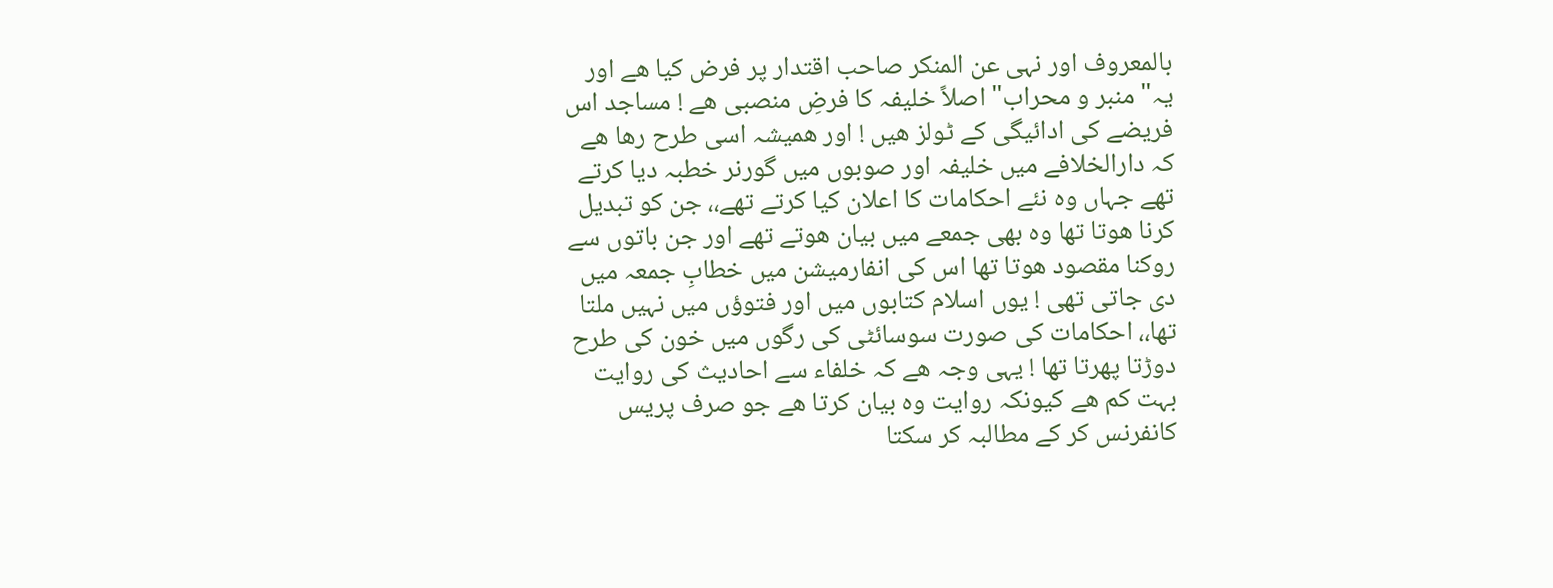بالمعروف اور نہی عن المنکر صاحب اقتدار پر فرض کیا ھے اور یہ" منبر و محراب" اصلاً خلیفہ کا فرضِ منصبی ھے ! مساجد اس فریضے کی ادائیگی کے ٹولز ھیں ! اور ھمیشہ اسی طرح رھا ھے کہ دارالخلافے میں خلیفہ اور صوبوں میں گورنر خطبہ دیا کرتے تھے جہاں وہ نئے احکامات کا اعلان کیا کرتے تھے،، جن کو تبدیل کرنا ھوتا تھا وہ بھی جمعے میں بیان ھوتے تھے اور جن باتوں سے روکنا مقصود ھوتا تھا اس کی انفارمیشن میں خطابِ جمعہ میں دی جاتی تھی ! یوں اسلام کتابوں میں اور فتوؤں میں نہیں ملتا تھا،، احکامات کی صورت سوسائٹی کی رگوں میں خون کی طرح دوڑتا پھرتا تھا ! یہی وجہ ھے کہ خلفاء سے احادیث کی روایت بہت کم ھے کیونکہ روایت وہ بیان کرتا ھے جو صرف پریس کانفرنس کر کے مطالبہ کر سکتا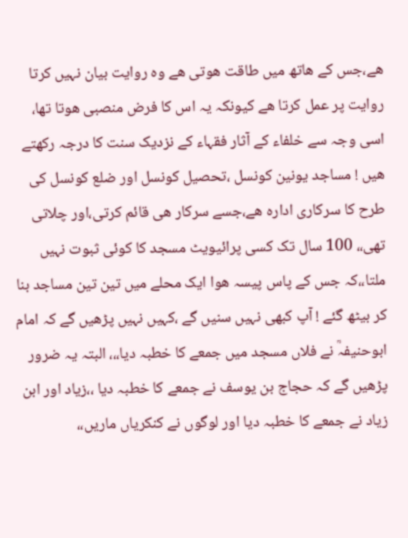ھے،جس کے ھاتھ میں طاقت ھوتی ھے وہ روایت بیان نہیں کرتا روایت پر عمل کرتا ھے کیونکہ یہ اس کا فرض منصبی ھوتا تھا، اسی وجہ سے خلفاء کے آثار فقہاء کے نزدیک سنت کا درجہ رکھتے ھیں ! مساجد یونین کونسل ،تحصیل کونسل اور ضلع کونسل کی طرح کا سرکاری ادارہ ھے،جسے سرکار ھی قائم کرتی،اور چلاتی تھی،، 100 سال تک کسی پرائیویٹ مسجد کا کوئی ثبوت نہیں ملتا،،کہ جس کے پاس پیسہ ھوا ایک محلے میں تین تین مساجد بنا کر بیٹھ گئے ! آپ کبھی نہیں سنیں گے ،کہیں نہیں پڑھیں گے کہ امام ابوحنیفہؒ نے فلاں مسجد میں جمعے کا خطبہ دیا،،، البتہ یہ ضرور پڑھیں گے کہ حجاج بن یوسف نے جمعے کا خطبہ دیا ،،زیاد اور ابن زیاد نے جمعے کا خطبہ دیا اور لوگوں نے کنکریاں ماریں،،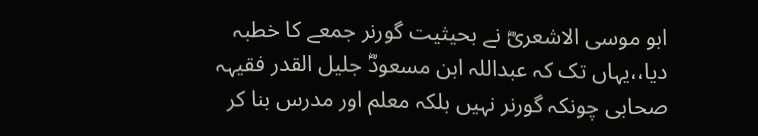ابو موسی الاشعریؓ نے بحیثیت گورنر جمعے کا خطبہ دیا،،یہاں تک کہ عبداللہ ابن مسعودؓ جلیل القدر فقیہہ صحابی چونکہ گورنر نہیں بلکہ معلم اور مدرس بنا کر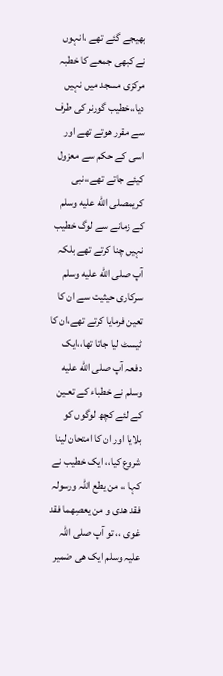بھیجے گئے تھے ،انہوں نے کبھی جمعے کا خطبہ مرکزی مسجد میں نہیں دیا،،خطیب گورنر کی طرف سے مقرر ھوتے تھے اور اسی کے حکم سے معزول کیئے جاتے تھے،،نبی کریمصلى الله عليه وسلم کے زمانے سے لوگ خطیب نہیں چنا کرتے تھے بلکہ آپ صلى الله عليه وسلم سرکاری حیثیت سے ان کا تعین فرمایا کرتے تھے،ان کا ٹیسٹ لیا جاتا تھا،،ایک دفعہ آپ صلى الله عليه وسلم نے خطباء کے تعـین کے لئے کچھ لوگوں کو بلایا اور ان کا امتحان لینا شروع کیا،، ایک خطیب نے کہا ،، من یطع اللہ ورسولہ فقد ھدی و من یعصِھما فقد غوی ،، تو آپ صلی اللہ علیہ وسلم ایک ھی ضمیر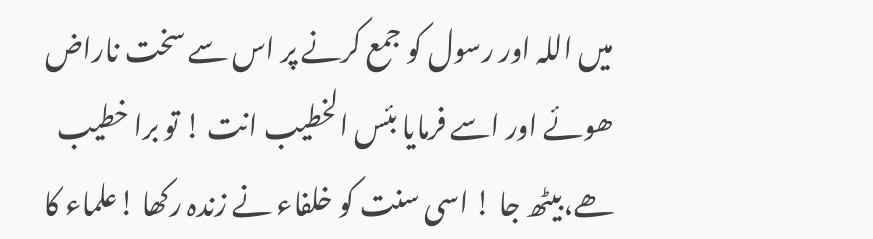میں اللہ اور رسول کو جمع کرنے پر اس سے سخت ناراض ھوئے اور اسے فرمایا بئس الخطیب انت ! تو برا خطیب ھے،بیٹھ جا ! اسی سنت کو خلفاء نے زندہ رکھا !علماء کا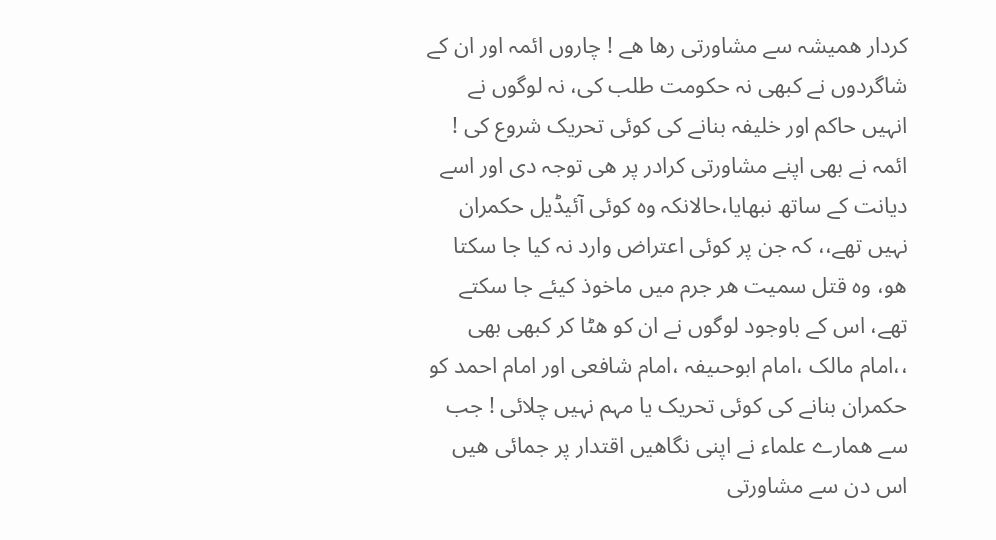کردار ھمیشہ سے مشاورتی رھا ھے ! چاروں ائمہ اور ان کے شاگردوں نے کبھی نہ حکومت طلب کی، نہ لوگوں نے انہیں حاکم اور خلیفہ بنانے کی کوئی تحریک شروع کی ! ائمہ نے بھی اپنے مشاورتی کرادر پر ھی توجہ دی اور اسے دیانت کے ساتھ نبھایا،حالانکہ وہ کوئی آئیڈیل حکمران نہیں تھے،، کہ جن پر کوئی اعتراض وارد نہ کیا جا سکتا ھو، وہ قتل سمیت ھر جرم میں ماخوذ کیئے جا سکتے تھے، اس کے باوجود لوگوں نے ان کو ھٹا کر کبھی بھی ،،امام مالک ،امام ابوحںیفہ ،امام شافعی اور امام احمد کو حکمران بنانے کی کوئی تحریک یا مہم نہیں چلائی ! جب سے ھمارے علماء نے اپنی نگاھیں اقتدار پر جمائی ھیں اس دن سے مشاورتی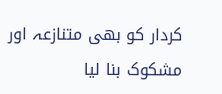کردار کو بھی متنازعہ اور مشکوک بنا لیا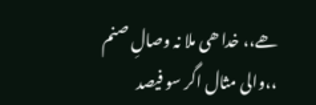ھے،، خدا ھی ملا نہ وصالِ صنم ،،والی مثال اگر سو فیصد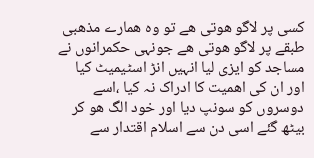کسی پر لاگو ھوتی ھے تو وہ ھمارے مذھبی طبقے پر لاگو ھوتی ھے جونہی حکمرانوں نے مساجد کو ایزی لیا انہیں انڑ اسٹیمیٹ کیا اور ان کی اھمیت کا ادراک نہ کیا ،اسے دوسروں کو سونپ دیا اور خود الگ ھو کر بیٹھ گئے اسی دن سے اسلام اقتدار سے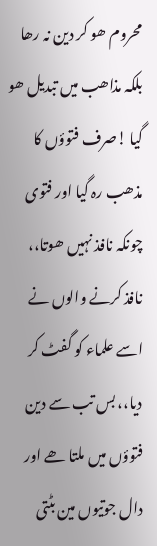محروم ھو کر دین نہ رھا بلکہ مذاھب میں تبدیل ھو گیا !صرف فتوؤں کا مذھب رہ گیا اور فتوی چونکہ نافذ نہیں ھوتا،، نافذ کرنے والوں نے اسے علماء کو گفٹ کر دیا،، بس تب سے دین فتوؤں میں ملتا ھے اور دال جوتیوں مین بٹتی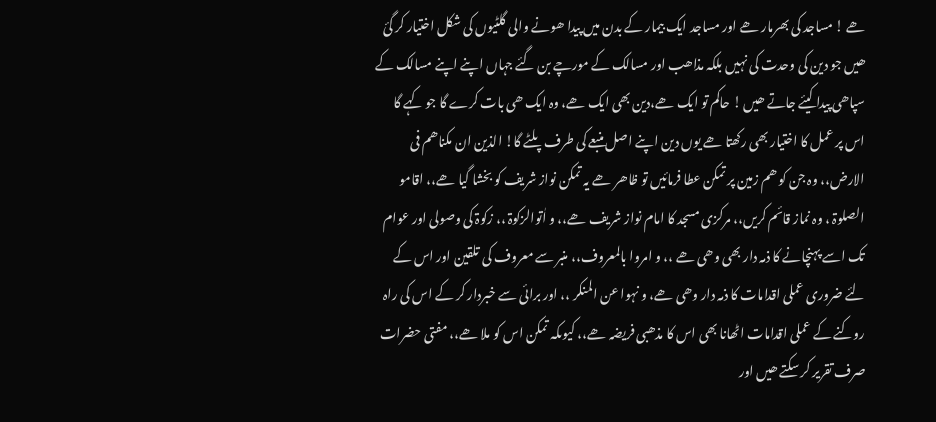ھے ! مساجد کی بھرمار ھے اور مساجد ایک بیمار کے بدن میں پیدا ھونے والی گلٹیوں کی شکل اختیار کر گئ ھیں جو دین کی وحدت کی نہیں بلکہ مذاھب اور مسالک کے مورچے بن گئے جہاں اپنے اپنے مسالک کے سپاھی پیدا کیئے جاتے ھیں ! حاکم تو ایک ھے،دین بھی ایک ھے، وہ ایک ھی بات کرے گا جو کہے گا اس پر عمل کا اختیار بھی رکھتا ھے یوں دین اپنے اصل منبعے کی طرف پلٹے گا! الذین ان مکناھم فی الارض،، وہ جن کو ھم زمین پر تمکن عطا فرمائیں تو ظاھر ھے یہ تمکن نواز شریف کو بخشا گیا ھے،، اقامو الصلوۃ ، وہ نماز قائم کریں،، مرکزی مسجد کا امام نواز شریف ھے،، و اٰتوالزکوۃ ،، زکوۃ کی وصولی اور عوام تک اسے پہنچانے کا ذمہ دار بھی وھی ھے ،، و امروا بالمعروف،، منبر سے معروف کی تلقین اور اس کے لئے ضروری عملی اقدامات کا ذمہ دار وھی ھے، و نہوا عن المنکر ،، اور برائی سے خبردار کر کے اس کی راہ روکنے کے عملی اقدامات اٹھانا بھی اس کا مذھبی فریضہ ھے،، کیوںکہ تمکن اس کو ملا ھے،، مفتی حضرات صرف تقریر کر سکتے ھیں اور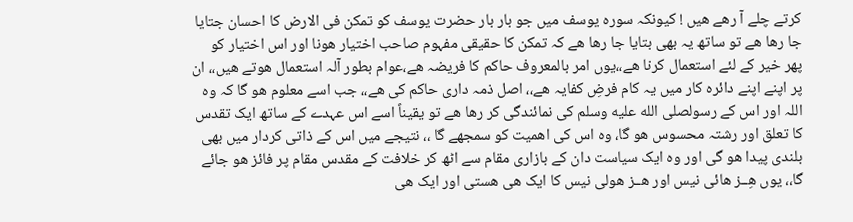کرتے چلے آ رھے ھیں ! کیونکہ سورہ یوسف میں جو بار بار حضرت یوسف کو تمکن فی الارض کا احسان جتایا جا رھا ھے تو ساتھ یہ بھی بتایا جا رھا ھے کہ تمکن کا حقیقی مفہوم صاحب اختیار ھونا اور اس اختیار کو پھر خیر کے لئے استعمال کرنا ھے،،یوں امر بالمعروف حاکم کا فریضہ ھے،عوام بطور آلہ استعمال ھوتے ھیں،، ان پر اپنے اپنے دائرہ کار میں یہ کام فرضِ کفایہ ھے،، اصل ذمہ داری حاکم کی ھے،، جب اسے معلوم ھو گا کہ وہ اللہ اور اس کے رسولصلى الله عليه وسلم کی نمائندگی کر رھا ھے تو یقیناً اسے اس عہدے کے ساتھ ایک تقدس کا تعلق اور رشتہ محسوس ھو گا، وہ اس کی اھمیت کو سمجھے گا ،، نتیجے میں اس کے ذاتی کردار میں بھی بلندی پیدا ھو گی اور وہ ایک سیاست دان کے بازاری مقام سے اٹھ کر خلافت کے مقدس مقام پر فائز ھو جائے گا،، یوں ھِــز ھائی نیس اور ھــز ھولی نیس کا ایک ھی ھستی اور ایک ھی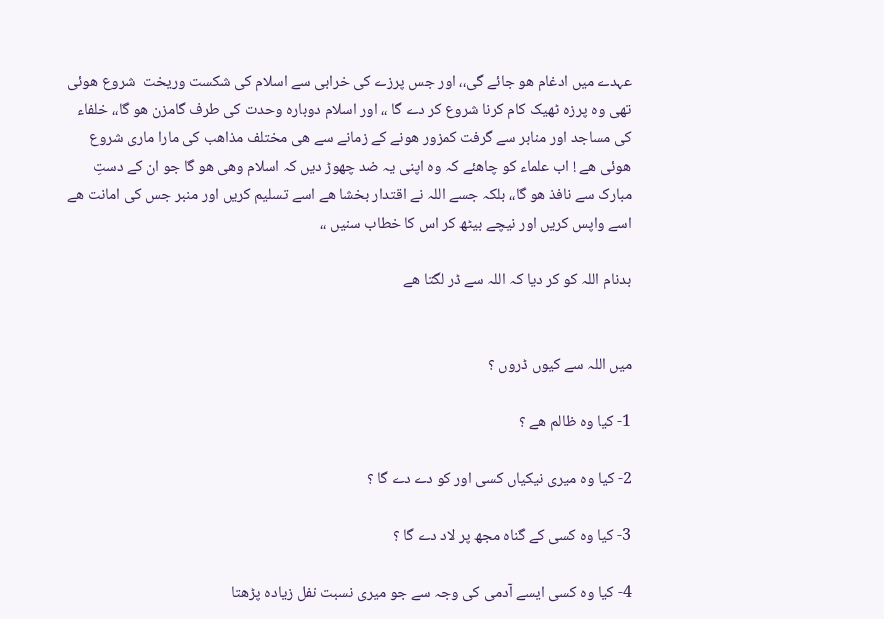عہدے میں ادغام ھو جائے گی،، اور جس پرزے کی خرابی سے اسلام کی شکست وریخت  شروع ھوئی تھی وہ پرزہ ٹھیک کام کرنا شروع کر دے گا ،، اور اسلام دوبارہ وحدت کی طرف گامزن ھو گا،، خلفاء کی مساجد اور منابر سے گرفت کمزور ھونے کے زمانے سے ھی مختلف مذاھب کی مارا ماری شروع ھوئی ھے ! اب علماء کو چاھئے کہ وہ اپنی یہ ضد چھوڑ دیں کہ اسلام وھی ھو گا جو ان کے دستِ مبارک سے نافذ ھو گا،، بلکہ جسے اللہ نے اقتدار بخشا ھے اسے تسلیم کریں اور منبر جس کی امانت ھے اسے واپس کریں اور نیچے بیٹھ کر اس کا خطاب سنیں ،،

بدنام اللہ کو کر دیا کہ اللہ سے ڈر لگتا ھے


میں اللہ سے کیوں ڈروں ؟

1- کیا وہ ظالم ھے ؟

2- کیا وہ میری نیکیاں کسی اور کو دے دے گا ؟

3- کیا وہ کسی کے گناہ مجھ پر لاد دے گا ؟

4- کیا وہ کسی ایسے آدمی کی وجہ سے جو میری نسبت نفل زیادہ پڑھتا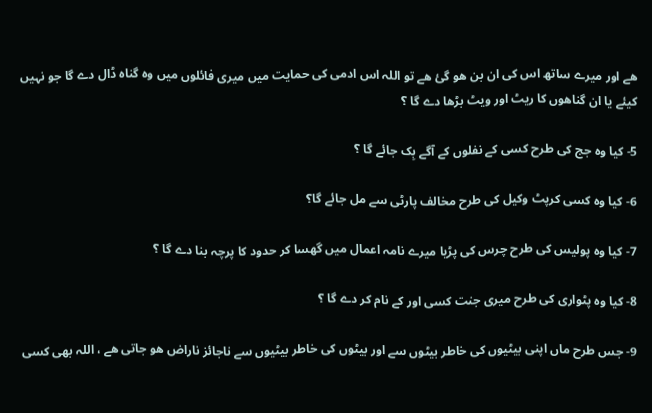ھے اور میرے ساتھ اس کی ان بن ھو گئ ھے تو اللہ اس ادمی کی حمایت میں میری فائلوں میں وہ گناہ ڈال دے گا جو نہیں کیئے یا ان گناھوں کا ریٹ اور ویٹ بڑھا دے گا ؟

5- کیا وہ جج کی طرح کسی کے نفلوں کے آگے بِک جائے گا ؟

6- کیا وہ کسی کرپٹ وکیل کی طرح مخالف پارٹی سے مل جائے گا؟

7- کیا وہ پولیس کی طرح چرس کی پڑیا میرے نامہ اعمال میں گھسا کر حدود کا پرچہ بنا دے گا ؟

8- کیا وہ پٹواری کی طرح میری جنت کسی اور کے نام کر دے گا ؟

9- جس طرح ماں اپنی بیٹیوں کی خاطر بیٹوں سے اور بیٹوں کی خاطر بیٹیوں سے ناجائز ناراض ھو جاتی ھے ، اللہ بھی کسی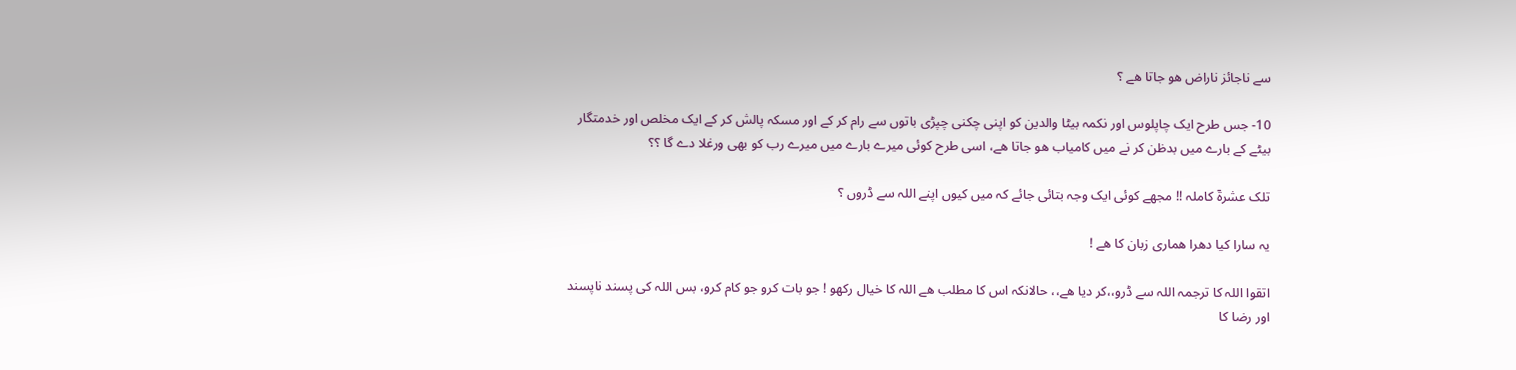سے ناجائز ناراض ھو جاتا ھے ؟

10- جس طرح ایک چاپلوس اور نکمہ بیٹا والدین کو اپنی چکنی چپڑی باتوں سے رام کر کے اور مسکہ پالش کر کے ایک مخلص اور خدمتگار بیٹے کے بارے میں بدظن کر نے میں کامیاب ھو جاتا ھے، اسی طرح کوئی میرے بارے میں میرے رب کو بھی ورغلا دے گا ؟؟

تلک عشرۃٓ کاملہ !! مجھے کوئی ایک وجہ بتائی جائے کہ میں کیوں اپنے اللہ سے ڈروں ؟

یہ سارا کیا دھرا ھماری زبان کا ھے !

اتقوا اللہ کا ترجمہ اللہ سے ڈرو،،کر دیا ھے،، حالانکہ اس کا مطلب ھے اللہ کا خیال رکھو ! جو بات کرو جو کام کرو، بس اللہ کی پسند ناپسند اور رضا کا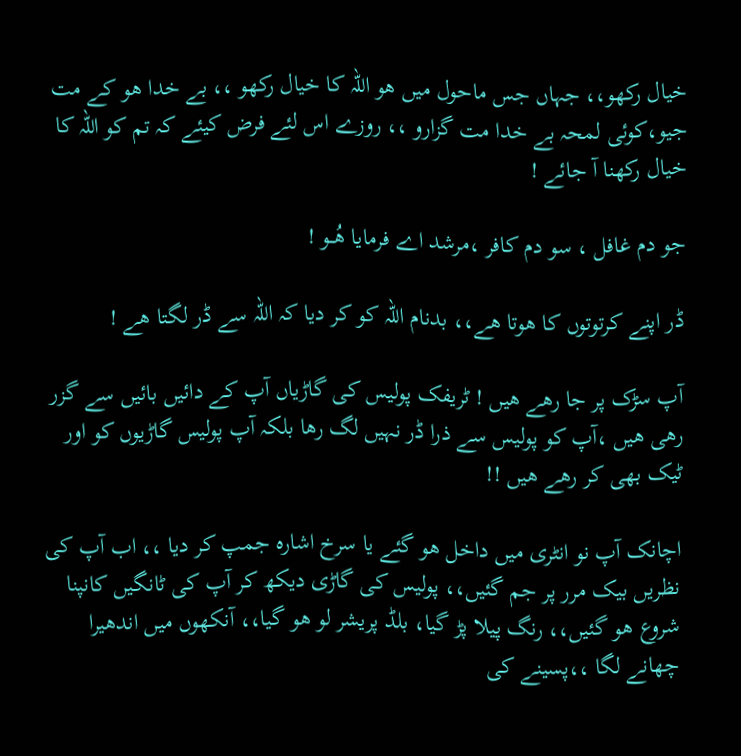خیال رکھو،، جہاں جس ماحول میں ھو اللہ کا خیال رکھو ،، بے خدا ھو کے مت جیو،کوئی لمحہ بے خدا مت گزارو ،، روزے اس لئے فرض کیئے کہ تم کو اللہ کا خیال رکھنا آ جائے !

جو دم غافل ، سو دم کافر ،مرشد اے فرمایا ھُــو !

ڈر اپنے کرتوتوں کا ھوتا ھے،، بدنام اللہ کو کر دیا کہ اللہ سے ڈر لگتا ھے !

آپ سڑک پر جا رھے ھیں ! ٹریفک پولیس کی گاڑیاں آپ کے دائیں بائیں سے گزر رھی ھیں ،آپ کو پولیس سے ذرا ڈر نہیں لگ رھا بلکہ آپ پولیس گاڑیوں کو اور ٹیک بھی کر رھے ھیں !!

اچانک آپ نو انٹری میں داخل ھو گئے یا سرخ اشارہ جمپ کر دیا ،، اب آپ کی نظریں بیک مرر پر جم گئیں،، پولیس کی گاڑی دیکھ کر آپ کی ٹانگیں کانپنا شروع ھو گئیں،، رنگ پیلا پڑ گیا، بلڈ پریشر لو ھو گیا،، آنکھوں میں اندھیرا چھانے لگا ،،پسینے کی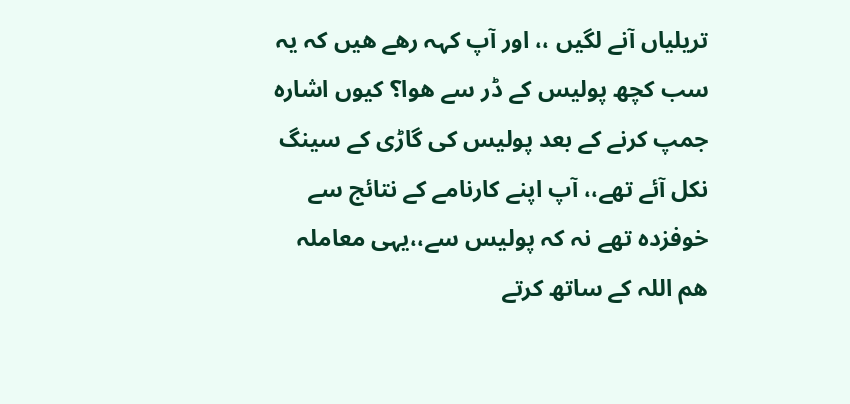تریلیاں آنے لگیں ،، اور آپ کہہ رھے ھیں کہ یہ سب کچھ پولیس کے ڈر سے ھوا؟ کیوں اشارہ جمپ کرنے کے بعد پولیس کی گاڑی کے سینگ نکل آئے تھے،، آپ اپنے کارنامے کے نتائج سے خوفزدہ تھے نہ کہ پولیس سے،،یہی معاملہ ھم اللہ کے ساتھ کرتے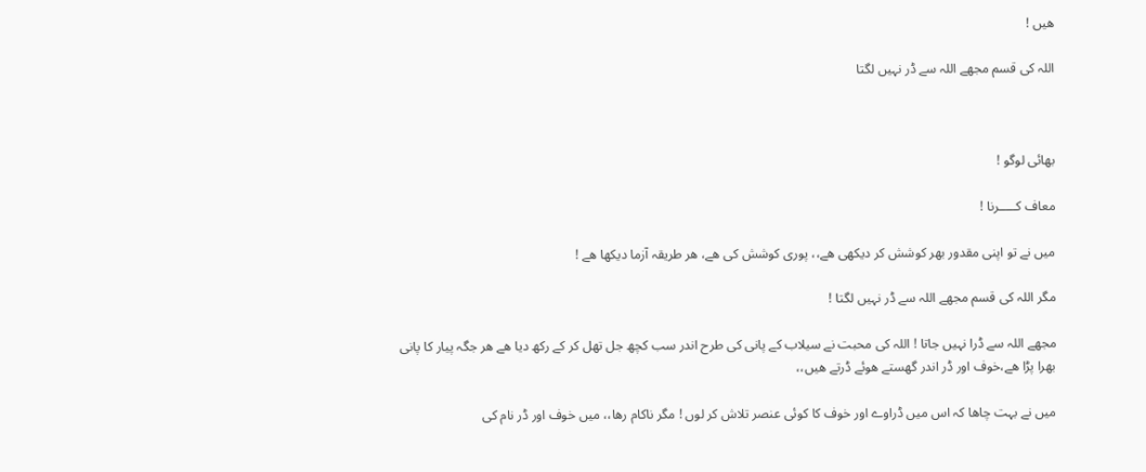ھیں !

اللہ کی قسم مجھے اللہ سے ڈر نہیں لگتا



بھائی لوگو !

معاف کـــــرنا !

میں نے تو اپنی مقدور بھر کوشش کر دیکھی ھے،، پوری کوشش کی ھے، ھر طریقہ آزما دیکھا ھے !

مگر اللہ کی قسم مجھے اللہ سے ڈر نہیں لگتا !

مجھے اللہ سے ڈرا نہیں جاتا ! اللہ کی محبت نے سیلاب کے پانی کی طرح اندر سب کچھ جل تھل کر کے رکھ دیا ھے ھر جگہ پیار کا پانی بھرا پڑا ھے،خوف اور ڈر اندر گھستے ھوئے ڈرتے ھیں،،

میں نے بہت چاھا کہ اس میں ڈراوے اور خوف کا کوئی عنصر تلاش کر لوں ! مگر ناکام رھا،، میں خوف اور ڈر نام کی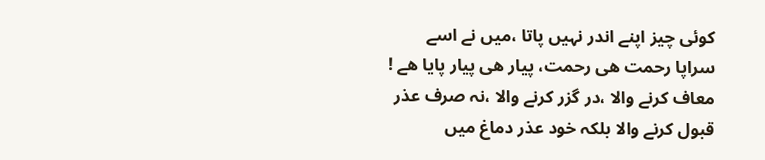کوئی چیز اپنے اندر نہیں پاتا ،میں نے اسے سراپا رحمت ھی رحمت، پیار ھی پیار پایا ھے ! معاف کرنے والا ،در گزر کرنے والا ،نہ صرف عذر قبول کرنے والا بلکہ خود عذر دماغ میں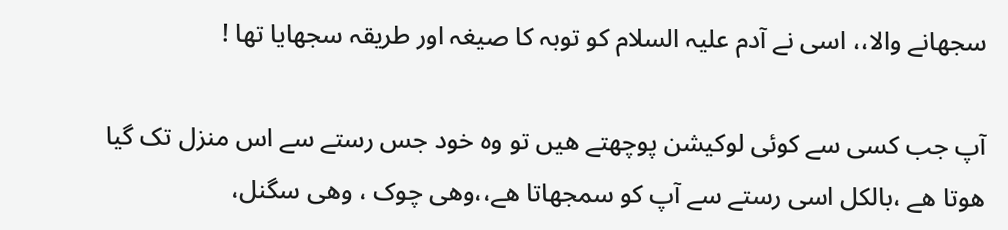سجھانے والا،، اسی نے آدم علیہ السلام کو توبہ کا صیغہ اور طریقہ سجھایا تھا !

آپ جب کسی سے کوئی لوکیشن پوچھتے ھیں تو وہ خود جس رستے سے اس منزل تک گیا ھوتا ھے ،بالکل اسی رستے سے آپ کو سمجھاتا ھے،،وھی چوک ، وھی سگنل،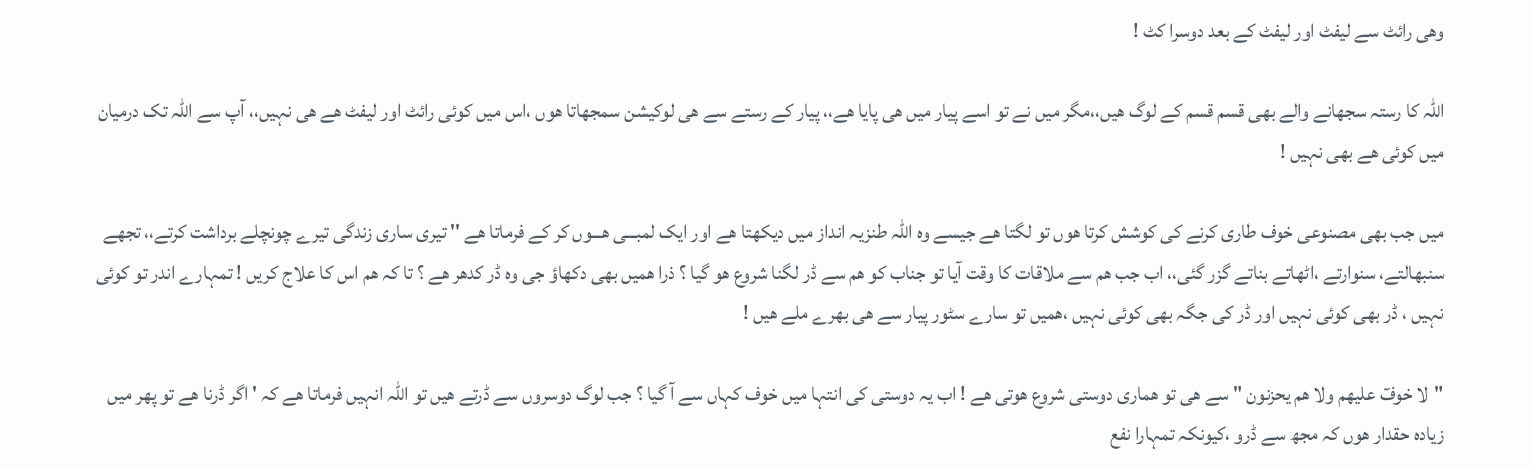وھی رائٹ سے لیفٹ اور لیفٹ کے بعد دوسرا کٹ !

اللہ کا رستہ سجھانے والے بھی قسم قسم کے لوگ ھیں،،مگر میں نے تو اسے پیار میں ھی پایا ھے،، پیار کے رستے سے ھی لوکیشن سمجھاتا ھوں ،اس میں کوئی رائٹ اور لیفٹ ھے ھی نہیں،، آپ سے اللہ تک درمیان میں کوئی ھے بھی نہیں !

میں جب بھی مصنوعی خوف طاری کرنے کی کوشش کرتا ھوں تو لگتا ھے جیسے وہ اللہ طنزیہ انداز میں دیکھتا ھے اور ایک لمبـــی ھـــوں کر کے فرماتا ھے '' تیری ساری زندگی تیرے چونچلے برداشت کرتے،، تجھے سنبھالتے، سنوارتے ،اٹھاتے بناتے گزر گئی،، اب جب ھم سے ملاقات کا وقت آیا تو جناب کو ھم سے ڈر لگنا شروع ھو گیا ؟ ذرا ھمیں بھی دکھاؤ جی وہ ڈر کدھر ھے ؟ تا کہ ھم اس کا علاج کریں ! تمہارے اندر تو کوئی نہیں ، ڈر بھی کوئی نہیں اور ڈر کی جگہ بھی کوئی نہیں ،ھمیں تو سارے سٹور پیار سے ھی بھرے ملے ھیں !

"لا خوفٓ علیھم ولا ھم یحزنون " سے ھی تو ھماری دوستی شروع ھوتی ھے ! اب یہ دوستی کی انتہا میں خوف کہاں سے آ گیا ؟ جب لوگ دوسروں سے ڈرتے ھیں تو اللہ انہیں فرماتا ھے کہ ' اگر ڈرنا ھے تو پھر میں زیادہ حقدار ھوں کہ مجھ سے ڈرو ،کیونکہ تمہارا نفع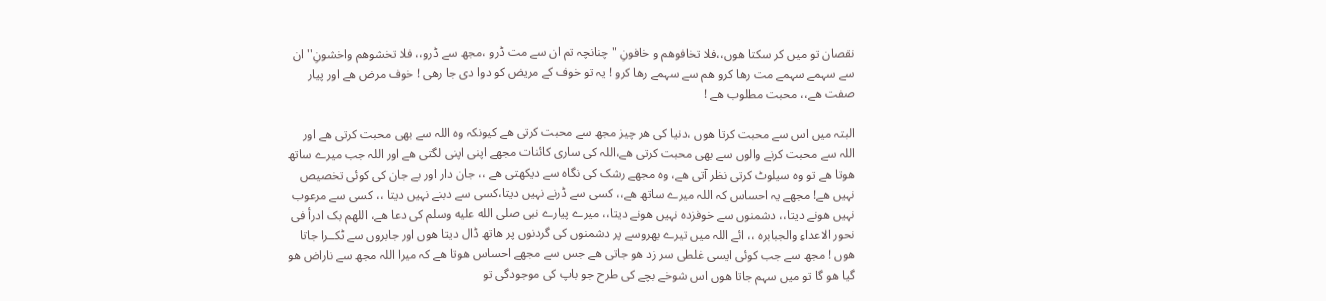نقصان تو میں کر سکتا ھوں،،فلا تخافوھم و خافونِ " چنانچہ تم ان سے مت ڈرو ،مجھ سے ڈرو،، فلا تخشوھم واخشونِ'' ان سے سہمے سہمے مت رھا کرو ھم سے سہمے رھا کرو ! یہ تو خوف کے مریض کو دوا دی جا رھی ! خوف مرض ھے اور پیار صفت ھے،، محبت مطلوب ھے !

البتہ میں اس سے محبت کرتا ھوں ،دنیا کی ھر چیز مجھ سے محبت کرتی ھے کیونکہ وہ اللہ سے بھی محبت کرتی ھے اور اللہ سے محبت کرنے والوں سے بھی محبت کرتی ھے،اللہ کی ساری کائنات مجھے اپنی اپنی لگتی ھے اور اللہ جب میرے ساتھ ھوتا ھے تو وہ سیلوٹ کرتی نظر آتی ھے، وہ مجھے رشک کی نگاہ سے دیکھتی ھے ،، جان دار اور بے جان کی کوئی تخصیص نہیں ھے! مجھے یہ احساس کہ اللہ میرے ساتھ ھے،، کسی سے ڈرنے نہیں دیتا،کسی سے دبنے نہیں دیتا ،، کسی سے مرعوب نہیں ھونے دیتا،، دشمنوں سے خوفزدہ نہیں ھونے دیتا،، میرے پیارے نبی صلى الله عليه وسلم کی دعا ھے، اللھم بک ادرأ فی نحور الاعداءِ والجبابرہ ،، ائے اللہ میں تیرے بھروسے پر دشمنوں کی گردنوں پر ھاتھ ڈال دیتا ھوں اور جابروں سے ٹکــرا جاتا ھوں ! مجھ سے جب کوئی ایسی غلطی سر زد ھو جاتی ھے جس سے مجھے احساس ھوتا ھے کہ میرا اللہ مجھ سے ناراض ھو گیا ھو گا تو میں سہم جاتا ھوں اس شوخے بچے کی طرح جو باپ کی موجودگی تو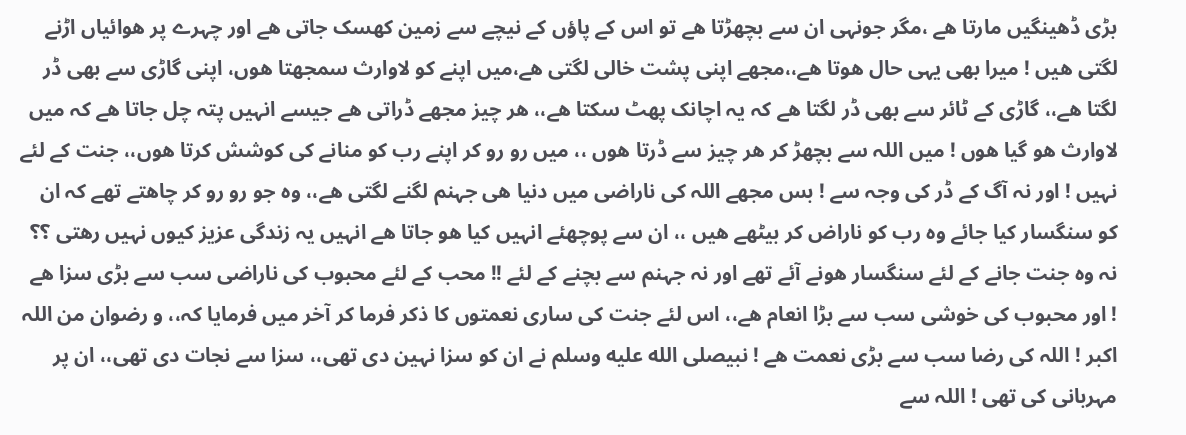بڑی ڈھینگیں مارتا ھے ،مگر جونہی ان سے بچھڑتا ھے تو اس کے پاؤں کے نیچے سے زمین کھسک جاتی ھے اور چہرے پر ھوائیاں اڑنے لگتی ھیں ! میرا بھی یہی حال ھوتا ھے،،مجھے اپنی پشت خالی لگتی ھے،میں اپنے کو لاوارث سمجھتا ھوں، اپنی گاڑی سے بھی ڈر لگتا ھے،، گاڑی کے ٹائر سے بھی ڈر لگتا ھے کہ یہ اچانک پھٹ سکتا ھے،، ھر چیز مجھے ڈراتی ھے جیسے انہیں پتہ چل جاتا ھے کہ میں لاوارث ھو گیا ھوں ! میں اللہ سے بچھڑ کر ھر چیز سے ڈرتا ھوں ،، میں رو رو کر اپنے رب کو منانے کی کوشش کرتا ھوں،، جنت کے لئے نہیں ! اور نہ آگ کے ڈر کی وجہ سے ! بس مجھے اللہ کی ناراضی میں دنیا ھی جہنم لگنے لگتی ھے،، وہ جو رو رو کر چاھتے تھے کہ ان کو سنگسار کیا جائے وہ رب کو ناراض کر بیٹھے ھیں ،، ان سے پوچھئے انہیں کیا ھو جاتا ھے انہیں یہ زندگی عزیز کیوں نہیں رھتی ؟؟ نہ وہ جنت جانے کے لئے سنگسار ھونے آئے تھے اور نہ جہنم سے بچنے کے لئے !! محب کے لئے محبوب کی ناراضی سب سے بڑی سزا ھے ! اور محبوب کی خوشی سب سے بڑا انعام ھے،، اس لئے جنت کی ساری نعمتوں کا ذکر فرما کر آخر میں فرمایا کہ،، و رضوان من اللہ اکبر ! اللہ کی رضا سب سے بڑی نعمت ھے ! نبیصلى الله عليه وسلم نے ان کو سزا نہین دی تھی،، سزا سے نجات دی تھی،، ان پر مہربانی کی تھی ! اللہ سے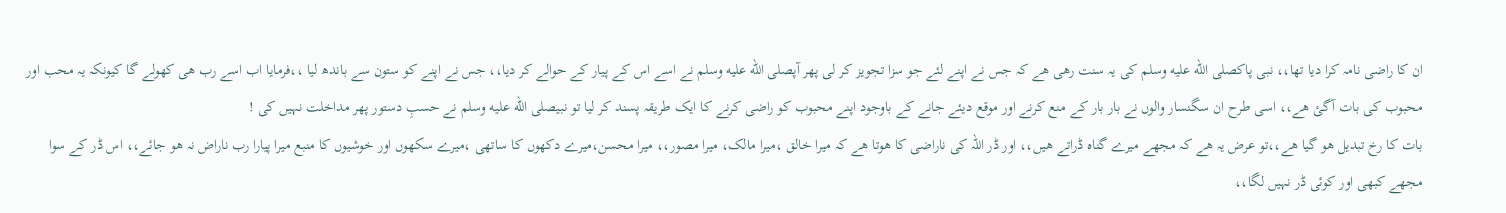ان کا راضی نامہ کرا دیا تھا،، نبی پاکصلى الله عليه وسلم کی یہ سنت رھی ھے کہ جس نے اپنے لئے جو سزا تجویز کر لی پھر آپصلى الله عليه وسلم نے اسے اس کے پیار کے حوالے کر دیا،، جس نے اپنے کو ستون سے باندھ لیا ،،فرمایا اب اسے رب ھی کھولے گا کیونکہ یہ محب اور محبوب کی بات آگئ ھے،، اسی طرح ان سگنسار والوں نے بار بار کے منع کرنے اور موقع دیئے جانے کے باوجود اپنے محبوب کو راضی کرنے کا ایک طریقہ پسند کر لیا تو نبیصلى الله عليه وسلم نے حسبِ دستور پھر مداخلت نہیں کی !
بات کا رخ تبدیل ھو گیا ھے،،تو عرض یہ ھے کہ مجھے میرے گناہ ڈراتے ھیں،، اور ڈر اللہ کی ناراضی کا ھوتا ھے کہ میرا خالق ،میرا مالک، میرا مصور،، میرا محسن،میرے دکھوں کا ساتھی ،میرے سکھوں اور خوشیوں کا منبع میرا پیارا رب ناراض نہ ھو جائے،، اس ڈر کے سوا مجھے کبھی اور کوئی ڈر نہیں لگا،،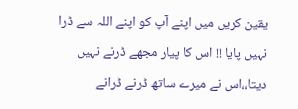یقین کریں میں اپنے آپ کو اپنے اللہ سے ڈرا نہیں پایا !! اس کا پیار مجھے ڈرنے نہیں دیتا،،اس نے میرے ساتھ ڈرنے ڈرانے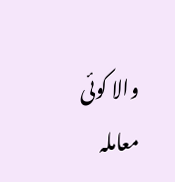والا کوئی معاملہ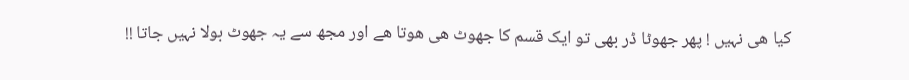کیا ھی نہیں ! پھر جھوٹا ڈر بھی تو ایک قسم کا جھوٹ ھی ھوتا ھے اور مجھ سے یہ جھوٹ بولا نہیں جاتا !!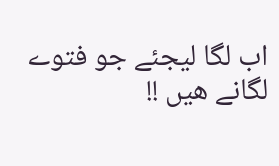اب لگا لیجئے جو فتوے لگانے ھیں !!